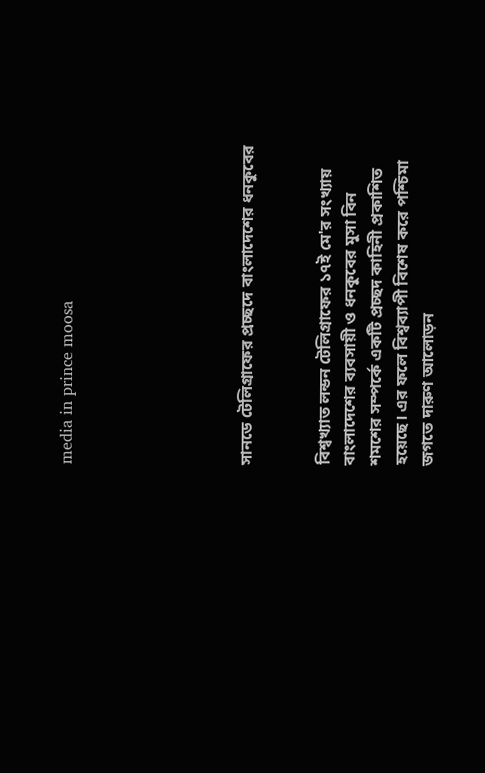media in prince moosa






সানডে টেলিগ্রাফের প্রচ্ছদে বাংলাদেশের ধনকুবের


বিশ্বখ্যাত লন্ডন টেলিগ্রাফের ১৭ই মে'র সংখ্যায় বাংলাদেশের ব্যবসায়ী ও ধনকুবের মুসা বিন শমশের সম্পর্কে একটি প্রচ্ছদ কাহিনী প্রকাশিত হয়েছে। এর ফলে বিশ্বব্যাপী বিশেষ করে পশ্চিমা জগতে দারুণ আলোড়ন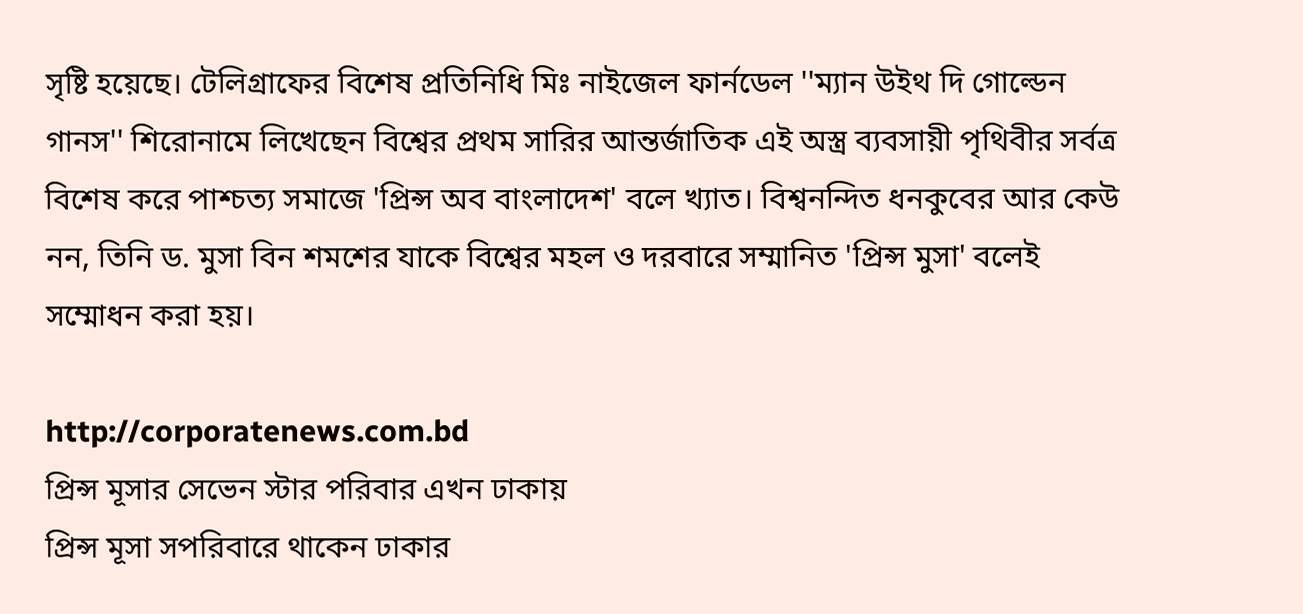সৃষ্টি হয়েছে। টেলিগ্রাফের বিশেষ প্রতিনিধি মিঃ নাইজেল ফার্নডেল ''ম্যান উইথ দি গোল্ডেন গানস'' শিরোনামে লিখেছেন বিশ্বের প্রথম সারির আন্তর্জাতিক এই অস্ত্র ব্যবসায়ী পৃথিবীর সর্বত্র বিশেষ করে পাশ্চত্য সমাজে 'প্রিন্স অব বাংলাদেশ' বলে খ্যাত। বিশ্বনন্দিত ধনকুবের আর কেউ নন, তিনি ড. মুসা বিন শমশের যাকে বিশ্বের মহল ও দরবারে সম্মানিত 'প্রিন্স মুসা' বলেই সম্মোধন করা হয়।

http://corporatenews.com.bd
প্রিন্স মূসার সেভেন স্টার পরিবার এখন ঢাকায়
প্রিন্স মূসা সপরিবারে থাকেন ঢাকার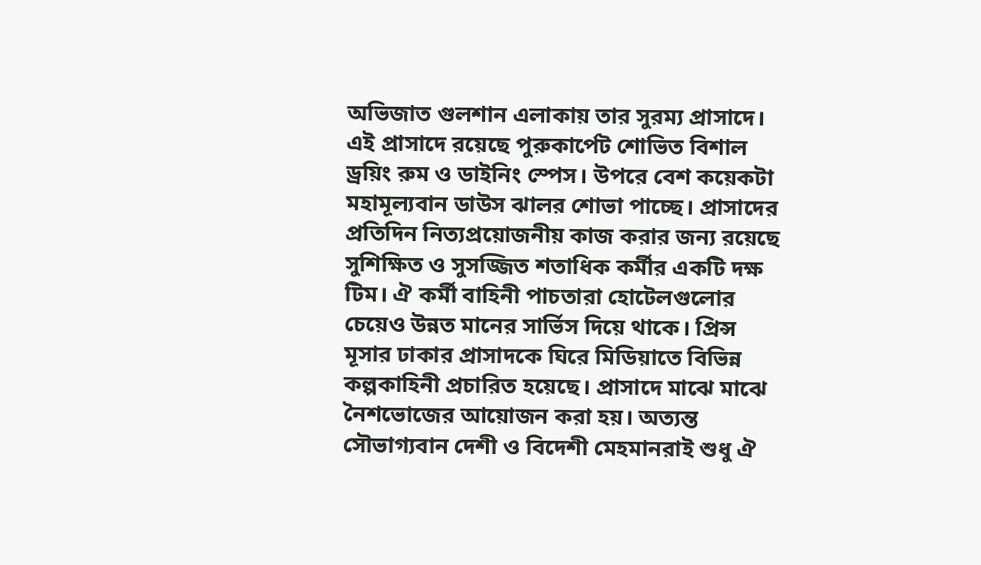অভিজাত গুলশান এলাকায় তার সুরম্য প্রাসাদে। এই প্রাসাদে রয়েছে পুরুকার্পেট শোভিত বিশাল ড্রয়িং রুম ও ডাইনিং স্পেস। উপরে বেশ কয়েকটা মহামূল্যবান ডাউস ঝালর শোভা পাচ্ছে। প্রাসাদের প্রতিদিন নিত্যপ্রয়োজনীয় কাজ করার জন্য রয়েছে সুশিক্ষিত ও সুসজ্জিত শতাধিক কর্মীর একটি দক্ষ টিম। ঐ কর্মী বাহিনী পাচতারা হোটেলগুলোর চেয়েও উন্নত মানের সার্ভিস দিয়ে থাকে। প্রিন্স মূসার ঢাকার প্রাসাদকে ঘিরে মিডিয়াতে বিভিন্ন কল্পকাহিনী প্রচারিত হয়েছে। প্রাসাদে মাঝে মাঝে নৈশভোজের আয়োজন করা হয়। অত্যন্ত সৌভাগ্যবান দেশী ও বিদেশী মেহমানরাই শুধু ঐ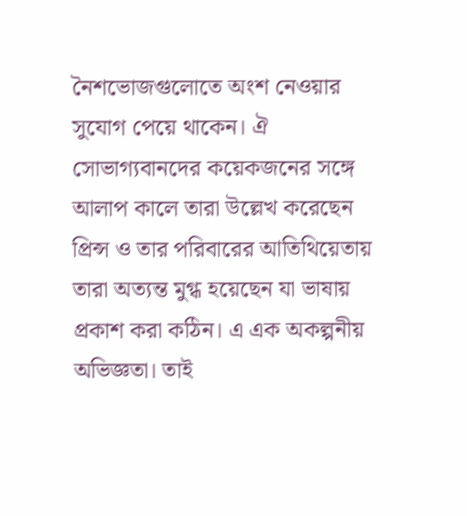নৈশভোজগুলোতে অংশ নেওয়ার সুযোগ পেয়ে থাকেন। ঐ সোভাগ্যবানদের কয়েকজনের সঙ্গে আলাপ কালে তারা উল্লেখ করেছেন প্রিন্স ও তার পরিবারের আতিথিয়েতায় তারা অত্যন্ত মুগ্ধ হয়েছেন যা ভাষায় প্রকাশ করা কঠিন। এ এক অকল্পনীয় অভিজ্ঞতা। তাই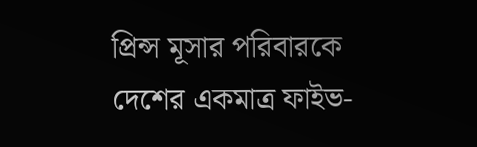প্রিন্স মূসার পরিবারকে দেশের একমাত্র ফাইভ-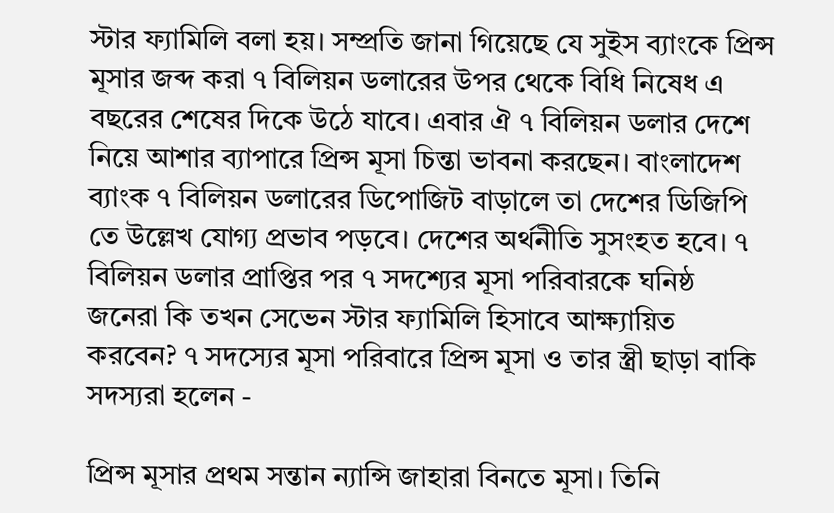স্টার ফ্যামিলি বলা হয়। সম্প্রতি জানা গিয়েছে যে সুইস ব্যাংকে প্রিন্স মূসার জব্দ করা ৭ বিলিয়ন ডলারের উপর থেকে বিধি নিষেধ এ বছরের শেষের দিকে উঠে যাবে। এবার ঐ ৭ বিলিয়ন ডলার দেশে নিয়ে আশার ব্যাপারে প্রিন্স মূসা চিন্তা ভাবনা করছেন। বাংলাদেশ ব্যাংক ৭ বিলিয়ন ডলারের ডিপোজিট বাড়ালে তা দেশের ডিজিপি তে উল্লেখ যোগ্য প্রভাব পড়বে। দেশের অর্থনীতি সুসংহত হবে। ৭ বিলিয়ন ডলার প্রাপ্তির পর ৭ সদশ্যের মূসা পরিবারকে ঘনিষ্ঠ জনেরা কি তখন সেভেন স্টার ফ্যামিলি হিসাবে আক্ষ্যায়িত করবেন? ৭ সদস্যের মূসা পরিবারে প্রিন্স মূসা ও তার স্ত্রী ছাড়া বাকি সদস্যরা হলেন -

প্রিন্স মূসার প্রথম সন্তান ন্যান্সি জাহারা বিনতে মূসা। তিনি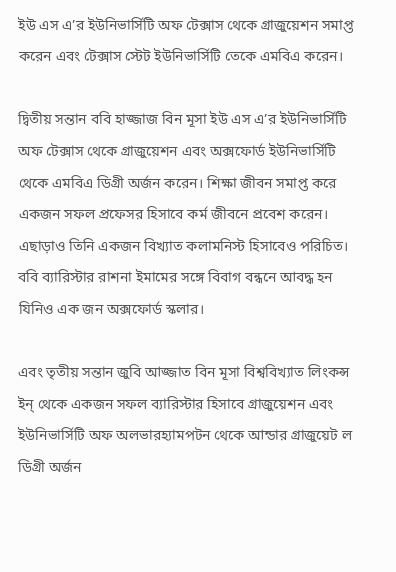ইউ এস এ’র ইউনিভার্সিটি অফ টেক্সাস থেকে গ্রাজুয়েশন সমাপ্ত করেন এবং টেক্সাস স্টেট ইউনিভার্সিটি তেকে এমবিএ করেন।

দ্বিতীয় সন্তান ববি হাজ্জাজ বিন মূসা ইউ এস এ’র ইউনিভার্সিটি অফ টেক্সাস থেকে গ্রাজুয়েশন এবং অক্সফোর্ড ইউনিভার্সিটি থেকে এমবিএ ডিগ্রী অর্জন করেন। শিক্ষা জীবন সমাপ্ত করে একজন সফল প্রফেসর হিসাবে কর্ম জীবনে প্রবেশ করেন। এছাড়াও তিনি একজন বিখ্যাত কলামনিস্ট হিসাবেও পরিচিত। ববি ব্যারিস্টার রাশনা ইমামের সঙ্গে বিবাগ বন্ধনে আবদ্ধ হন যিনিও এক জন অক্সফোর্ড স্কলার।

এবং তৃতীয় সন্তান জুবি আজ্জাত বিন মূসা বিশ্ববিখ্যাত লিংকন্স ইন্ থেকে একজন সফল ব্যারিস্টার হিসাবে গ্রাজুয়েশন এবং ইউনিভার্সিটি অফ অলভারহ্যামপটন থেকে আন্ডার গ্রাজুয়েট ল ডিগ্রী অর্জন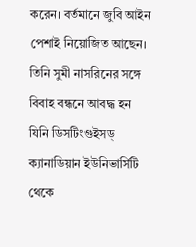করেন। বর্তমানে জুবি আইন পেশাই নিয়োজিত আছেন। তিনি সুমী নাসরিনের সঙ্গে বিবাহ বন্ধনে আবদ্ধ হন যিনি ডিসটিংগুইসড্ ক্যানাডিয়ান ইউনিভার্সিটি থেকে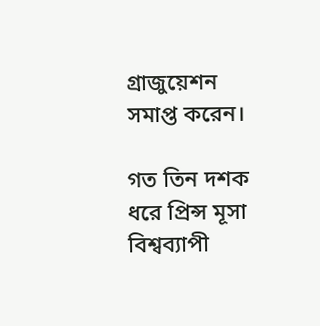গ্রাজুয়েশন সমাপ্ত করেন।

গত তিন দশক ধরে প্রিন্স মূসা বিশ্বব্যাপী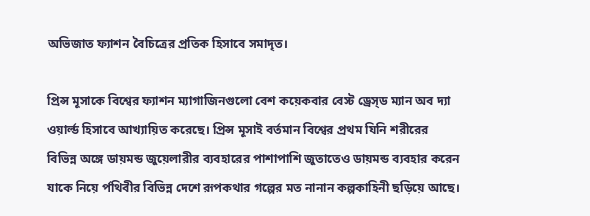অভিজাত ফ্যাশন বৈচিত্রের প্রতিক হিসাবে সমাদৃত।

প্রিন্স মূসাকে বিশ্বের ফ্যাশন ম্যাগাজিনগুলো বেশ কয়েকবার বেস্ট ড্রেস্ড ম্যান অব দ্যা ওয়ার্ল্ড হিসাবে আখ্যায়িত করেছে। প্রিন্স মূসাই বর্তমান বিশ্বের প্রথম যিনি শরীরের বিভিন্ন অঙ্গে ডায়মন্ড জুয়েলারীর ব্যবহারের পাশাপাশি জুতাতেও ডায়মন্ড ব্যবহার করেন যাকে নিয়ে র্পথিবীর বিভিন্ন দেশে রূপকথার গল্পের মত নানান কল্পকাহিনী ছড়িয়ে আছে।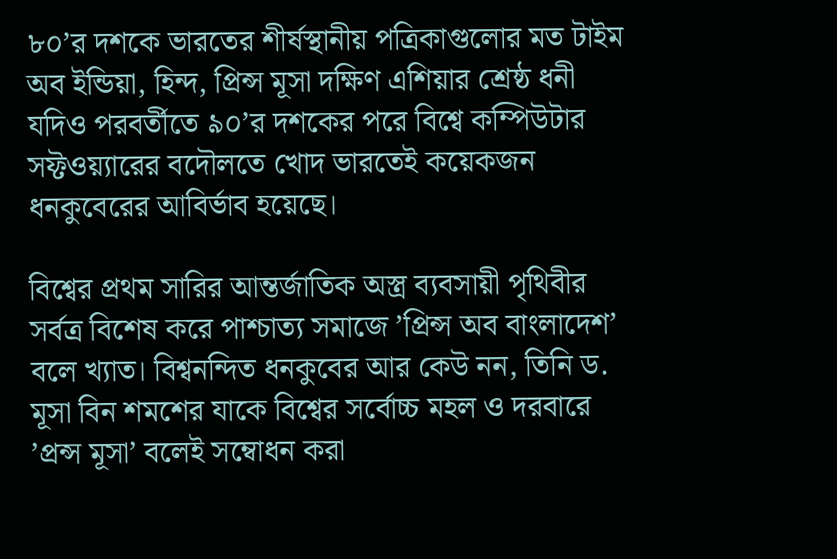৮০’র দশকে ভারতের শীর্ষস্থানীয় পত্রিকাগুলোর মত টাইম অব ইন্ডিয়া, হিন্দ, প্রিন্স মূসা দক্ষিণ এশিয়ার শ্রেষ্ঠ ধনী যদিও পরবর্তীতে ৯০’র দশকের পরে বিশ্বে কম্পিউটার সফ্টওয়্যারের বদৌলতে খোদ ভারতেই কয়েকজন ধনকুবেরের আবির্ভাব হয়েছে।

বিশ্বের প্রথম সারির আন্তর্জাতিক অস্ত্র ব্যবসায়ী পৃথিবীর সর্বত্র বিশেষ করে পাশ্চাত্য সমাজে ’প্রিন্স অব বাংলাদেশ’ বলে খ্যাত। বিশ্বনন্দিত ধনকুবের আর কেউ নন, তিনি ড. মূসা বিন শমশের যাকে বিশ্বের সর্বোচ্চ মহল ও দরবারে ’প্রন্স মূসা’ বলেই সম্বোধন করা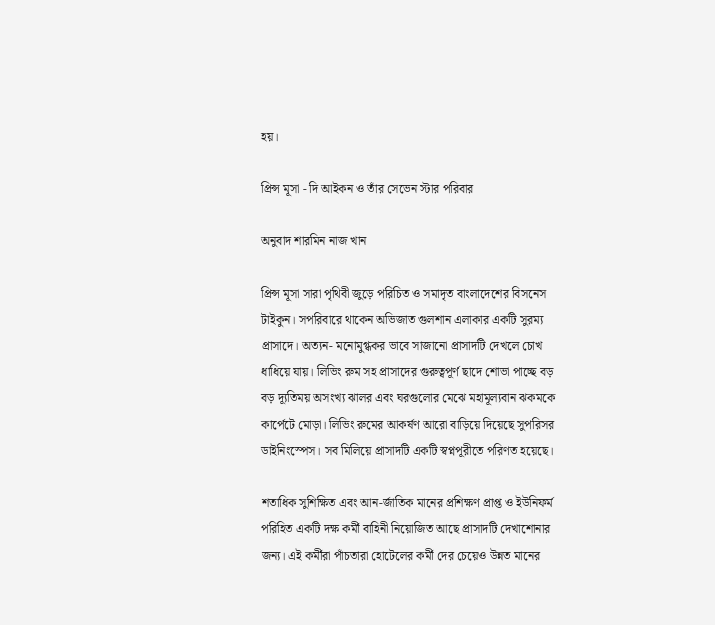হয়।

প্রিন্স মূসা - দি আইকন ও তাঁর সেভেন স্টার পরিবার

অনুবাদ শারমিন নাজ খান

প্রিন্স মূসা সারা পৃথিবী জুড়ে পরিচিত ও সমাদৃত বাংলাদেশের বিসনেস টাইকুন। সপরিবারে থাকেন অভিজাত গুলশান এলাকার একটি সুরম্য প্রাসাদে। অত্যন- মনোমুগ্ধকর ভাবে সাজানো প্রাসাদটি দেখলে চোখ ধাধিয়ে যায়। লিভিং রুম সহ প্রাসাদের গুরুত্বপূর্ণ ছাদে শোভা পাচ্ছে বড় বড় দ্যূতিময় অসংখ্য ঝালর এবং ঘরগুলোর মেঝে মহামূল্যবান ঝকমকে কার্পেটে মোড়া। লিভিং রুমের আকর্ষণ আরো বাড়িয়ে দিয়েছে সুপরিসর ডাইনিংস্পেস। সব মিলিয়ে প্রাসাদটি একটি স্বপ্নপূরীতে পরিণত হয়েছে।

শতাধিক সুশিক্ষিত এবং আন-র্জাতিক মানের প্রশিক্ষণ প্রাপ্ত ও ইউনিফর্ম পরিহিত একটি দক্ষ কর্মী বাহিনী নিয়োজিত আছে প্রাসাদটি দেখাশোনার জন্য। এই কর্মীরা পাঁচতারা হোটেলের কর্মী দের চেয়েও উন্নত মানের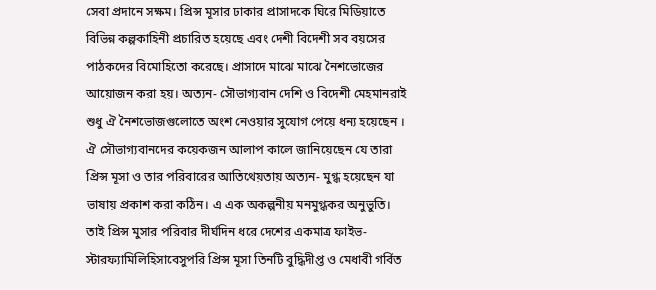সেবা প্রদানে সক্ষম। প্রিন্স মূসার ঢাকার প্রাসাদকে ঘিরে মিডিয়াতে বিভিন্ন কল্পকাহিনী প্রচারিত হয়েছে এবং দেশী বিদেশী সব বয়সের পাঠকদের বিমোহিতো করেছে। প্রাসাদে মাঝে মাঝে নৈশভোজের আয়োজন করা হয়। অত্যন- সৌভাগ্যবান দেশি ও বিদেশী মেহমানরাই শুধু ঐ নৈশভোজগুলোতে অংশ নেওয়ার সুযোগ পেয়ে ধন্য হয়েছেন । ঐ সৌভাগ্যবানদের কয়েকজন আলাপ কালে জানিয়েছেন যে তারা প্রিন্স মূসা ও তার পরিবারের আতিথেয়তায় অত্যন- মুগ্ধ হয়েছেন যা ভাষায় প্রকাশ করা কঠিন। এ এক অকল্পনীয় মনমুগ্ধকর অনুভুতি। তাই প্রিন্স মুসার পরিবার দীর্ঘদিন ধরে দেশের একমাত্র ফাইভ-স্টারফ্যামিলিহিসাবেসুপরি প্রিন্স মূসা তিনটি বুদ্ধিদীপ্ত ও মেধাবী গর্বিত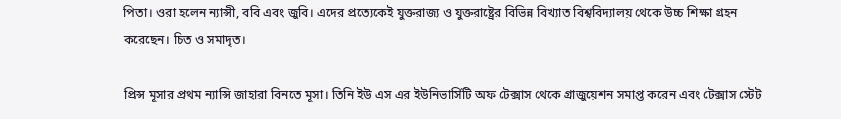পিতা। ওরা হলেন ন্যান্সী, ববি এবং জুবি। এদের প্রত্যেকেই যুক্তরাজ্য ও যুক্তরাষ্ট্রের বিভিন্ন বিখ্যাত বিশ্ববিদ্যালয় থেকে উচ্চ শিক্ষা গ্রহন করেছেন। চিত ও সমাদৃত।

প্রিন্স মূসার প্রথম ন্যান্সি জাহারা বিনতে মূসা। তিনি ইউ এস এর ইউনিভার্সিটি অফ টেক্সাস থেকে গ্রাজুয়েশন সমাপ্ত করেন এবং টেক্সাস স্টেট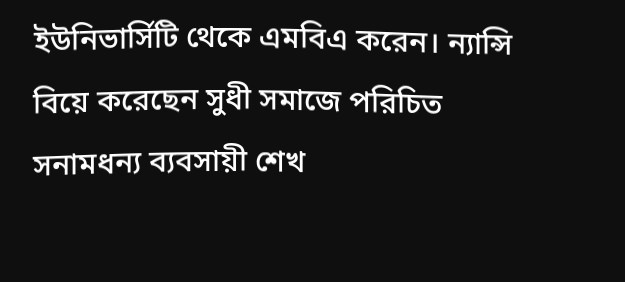ইউনিভার্সিটি থেকে এমবিএ করেন। ন্যান্সি বিয়ে করেছেন সুধী সমাজে পরিচিত সনামধন্য ব্যবসায়ী শেখ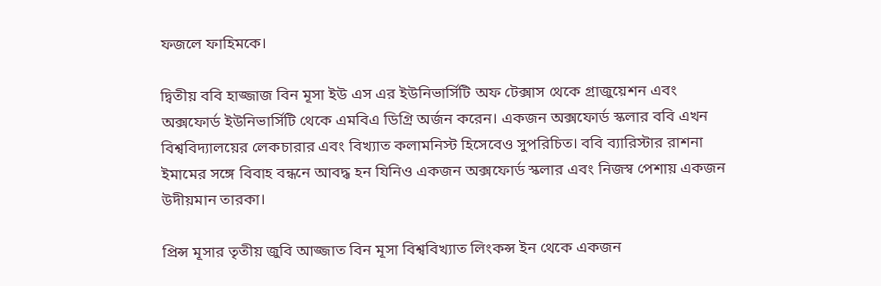ফজলে ফাহিমকে।

দ্বিতীয় ববি হাজ্জাজ বিন মূসা ইউ এস এর ইউনিভার্সিটি অফ টেক্সাস থেকে গ্রাজুয়েশন এবং অক্সফোর্ড ইউনিভার্সিটি থেকে এমবিএ ডিগ্রি অর্জন করেন। একজন অক্সফোর্ড স্কলার ববি এখন বিশ্ববিদ্যালয়ের লেকচারার এবং বিখ্যাত কলামনিস্ট হিসেবেও সুপরিচিত। ববি ব্যারিস্টার রাশনা ইমামের সঙ্গে বিবাহ বন্ধনে আবদ্ধ হন যিনিও একজন অক্সফোর্ড স্কলার এবং নিজস্ব পেশায় একজন উদীয়মান তারকা।

প্রিন্স মূসার তৃতীয় জুবি আজ্জাত বিন মূসা বিশ্ববিখ্যাত লিংকন্স ইন থেকে একজন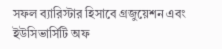সফল ব্যারিস্টার হিসাবে গ্রজুয়েশন এবং ইউসিভার্সিটি অফ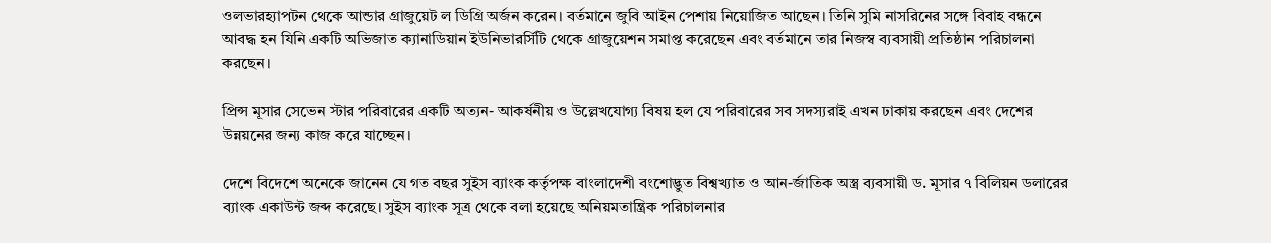ওলভারহ্যাপটন থেকে আন্ডার গ্রাজুয়েট ল ডিগ্রি অর্জন করেন। বর্তমানে জুবি আইন পেশায় নিয়োজিত আছেন। তিনি সুমি নাসরিনের সঙ্গে বিবাহ বন্ধনে আবদ্ধ হন যিনি একটি অভিজাত ক্যানাডিয়ান ইউনিভারর্সিটি থেকে গ্রাজুয়েশন সমাপ্ত করেছেন এবং বর্তমানে তার নিজস্ব ব্যবসায়ী প্রতিষ্ঠান পরিচালনা করছেন।

প্রিন্স মূসার সেভেন স্টার পরিবারের একটি অত্যন- আকর্ষনীয় ও উল্লেখযোগ্য বিষয় হল যে পরিবারের সব সদস্যরাই এখন ঢাকায় করছেন এবং দেশের উন্নয়নের জন্য কাজ করে যাচ্ছেন।

দেশে বিদেশে অনেকে জানেন যে গত বছর সুইস ব্যাংক কর্তৃপক্ষ বাংলাদেশী বংশোদ্ভুত বিশ্বখ্যাত ও আন-র্জাতিক অস্ত্র ব্যবসায়ী ড. মূসার ৭ বিলিয়ন ডলারের ব্যাংক একাউন্ট জব্দ করেছে। সুইস ব্যাংক সূত্র থেকে বলা হয়েছে অনিয়মতান্ত্রিক পরিচালনার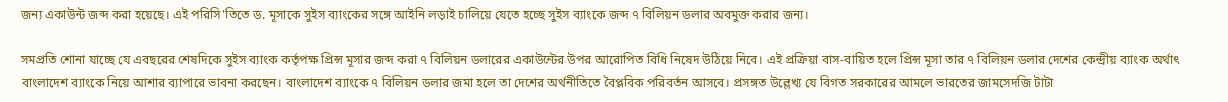জন্য একাউন্ট জব্দ করা হয়েছে। এই পরিসি'তিতে ড. মূসাকে সুইস ব্যাংকের সঙ্গে আইনি লড়াই চালিয়ে যেতে হচ্ছে সুইস ব্যাংকে জব্দ ৭ বিলিয়ন ডলার অবমুক্ত করার জন্য।

সমপ্রতি শোনা যাচ্ছে যে এবছরের শেষদিকে সুইস ব্যাংক কর্তৃপক্ষ প্রিন্স মূসার জব্দ করা ৭ বিলিয়ন ডলারের একাউন্টের উপর আরোপিত বিধি নিষেদ উঠিয়ে নিবে। এই প্রক্রিয়া বাস-বায়িত হলে প্রিন্স মূসা তার ৭ বিলিয়ন ডলার দেশের কেন্দ্রীয় ব্যাংক অর্থাৎ বাংলাদেশ ব্যাংকে নিয়ে আশার ব্যাপারে ভাবনা করছেন। বাংলাদেশ ব্যাংকে ৭ বিলিয়ন ডলার জমা হলে তা দেশের অর্থনীতিতে বৈপ্লবিক পরিবর্তন আসবে। প্রসঙ্গত উল্লেখ্য যে বিগত সরকারের আমলে ভারতের জামসেদজি টাটা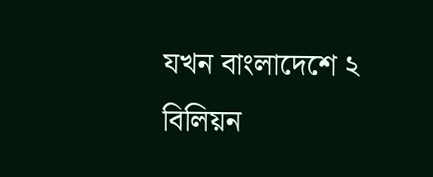যখন বাংলাদেশে ২ বিলিয়ন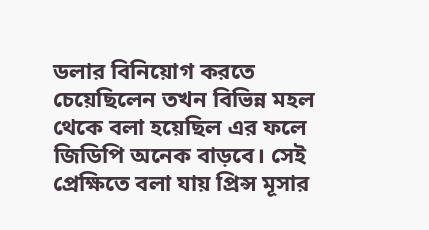ডলার বিনিয়োগ করতে চেয়েছিলেন তখন বিভিন্ন মহল থেকে বলা হয়েছিল এর ফলে জিডিপি অনেক বাড়বে। সেই প্রেক্ষিতে বলা যায় প্রিন্স মূসার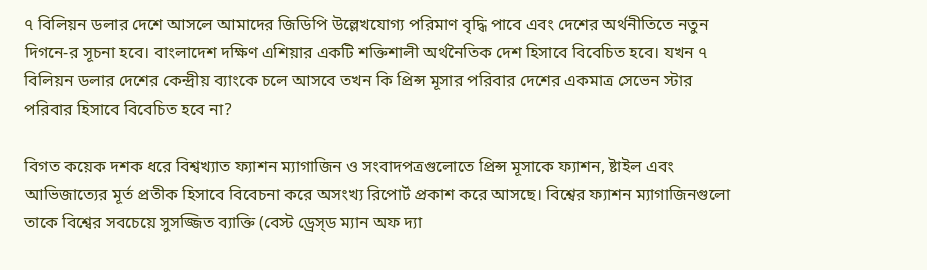৭ বিলিয়ন ডলার দেশে আসলে আমাদের জিডিপি উল্লেখযোগ্য পরিমাণ বৃদ্ধি পাবে এবং দেশের অর্থনীতিতে নতুন দিগনে-র সূচনা হবে। বাংলাদেশ দক্ষিণ এশিয়ার একটি শক্তিশালী অর্থনৈতিক দেশ হিসাবে বিবেচিত হবে। যখন ৭ বিলিয়ন ডলার দেশের কেন্দ্রীয় ব্যাংকে চলে আসবে তখন কি প্রিন্স মূসার পরিবার দেশের একমাত্র সেভেন স্টার পরিবার হিসাবে বিবেচিত হবে না?

বিগত কয়েক দশক ধরে বিশ্বখ্যাত ফ্যাশন ম্যাগাজিন ও সংবাদপত্রগুলোতে প্রিন্স মূসাকে ফ্যাশন, ষ্টাইল এবং আভিজাত্যের মূর্ত প্রতীক হিসাবে বিবেচনা করে অসংখ্য রিপোর্ট প্রকাশ করে আসছে। বিশ্বের ফ্যাশন ম্যাগাজিনগুলো তাকে বিশ্বের সবচেয়ে সুসজ্জিত ব্যাক্তি (বেস্ট ড্রেস্‌ড ম্যান অফ দ্যা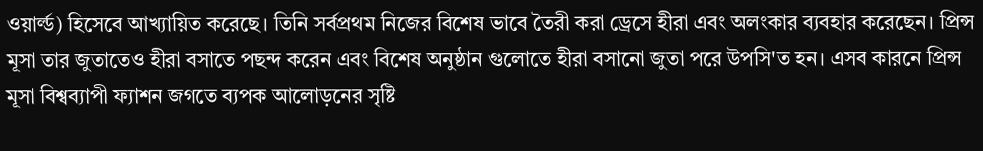ওয়ার্ল্ড) হিসেবে আখ্যায়িত করেছে। তিনি সর্বপ্রথম নিজের বিশেষ ভাবে তৈরী করা ড্রেসে হীরা এবং অলংকার ব্যবহার করেছেন। প্রিন্স মূসা তার জুতাতেও হীরা বসাতে পছন্দ করেন এবং বিশেষ অনুষ্ঠান গুলোতে হীরা বসানো জুতা পরে উপসি'ত হন। এসব কারনে প্রিন্স মূসা বিশ্বব্যাপী ফ্যাশন জগতে ব্যপক আলোড়নের সৃষ্টি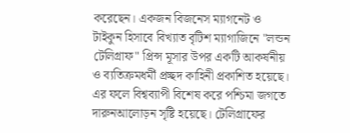করেছেন। একজন বিজনেস ম্যাগনেট ও টাইকুন হিসাবে বিখ্যাত বৃটিশ ম্যাগাজিনে "লন্ডন টেলিগ্রাফ" প্রিন্স মূসার উপর একটি আকর্ষনীয় ও ব্যতিক্রমধর্মী প্রচ্ছদ কাহিনী প্রকাশিত হয়েছে। এর ফলে বিশ্বব্যাপী বিশেষ করে পশ্চিমা জগতে দারুনআলোড়ন সৃষ্টি হয়েছে। টেলিগ্রাফের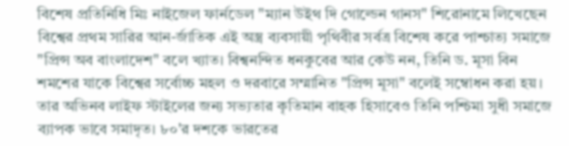বিশেষ প্রতিনিধি মিঃ নাইজেল ফার্নডেল "ম্যান উইথ দি গোল্ডেন গানস" শিরোনামে লিখেছেন বিশ্বের প্রথম সারির আন-র্জাতিক এই অস্ত্র ব্যবসায়ী পৃথিবীর সর্বত্র বিশেষ করে পাশ্চাত্য সমাজে "প্রিন্স অব বাংলাদেশ" বলে খ্যাত। বিশ্বনন্দিত ধনকুবের আর কেউ নন, তিনি ড. মূসা বিন শমশের যাকে বিশ্বের সর্বোচ্চ মহল ও দরবারে সম্মানিত "প্রিন্স মূসা" বলেই সম্বোধন করা হয়। তার অভিনব লাইফ স্টাইলের জন্য সভ্যতার কৃতিমান বাহক হিসাবেও তিনি পশ্চিমা সুধী সমাজে ব্যাপক ভাবে সমাদৃত। ৮০'র দশকে ভারতের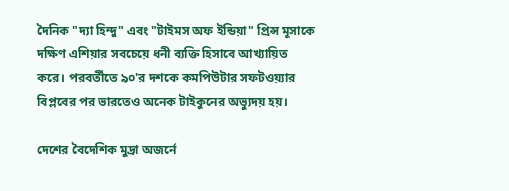দৈনিক "দ্যা হিন্দু" এবং "টাইমস অফ ইন্ডিয়া" প্রিন্স মূসাকে দক্ষিণ এশিয়ার সবচেয়ে ধনী ব্যক্তি হিসাবে আখ্যায়িত করে। পরবর্তীতে ৯০'র দশকে কমপিউটার সফটওয়্যার বিপ্লবের পর ভারতেও অনেক টাইকুনের অভ্যুদয় হয়।

দেশের বৈদেশিক মুদ্রা অজর্নে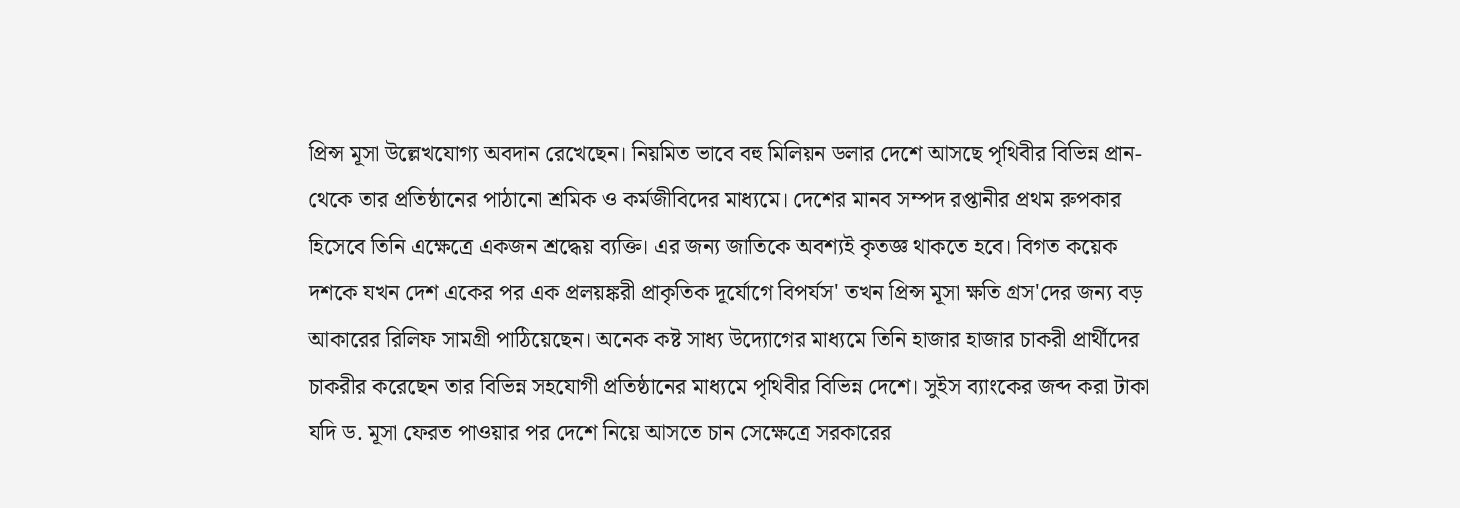প্রিন্স মূসা উল্লেখযোগ্য অবদান রেখেছেন। নিয়মিত ভাবে বহু মিলিয়ন ডলার দেশে আসছে পৃথিবীর বিভিন্ন প্রান- থেকে তার প্রতিষ্ঠানের পাঠানো শ্রমিক ও কর্মজীবিদের মাধ্যমে। দেশের মানব সম্পদ রপ্তানীর প্রথম রুপকার হিসেবে তিনি এক্ষেত্রে একজন শ্রদ্ধেয় ব্যক্তি। এর জন্য জাতিকে অবশ্যই কৃতজ্ঞ থাকতে হবে। বিগত কয়েক দশকে যখন দেশ একের পর এক প্রলয়ঙ্করী প্রাকৃতিক দূর্যোগে বিপর্যস' তখন প্রিন্স মূসা ক্ষতি গ্রস'দের জন্য বড় আকারের রিলিফ সামগ্রী পাঠিয়েছেন। অনেক কষ্ট সাধ্য উদ্যোগের মাধ্যমে তিনি হাজার হাজার চাকরী প্রার্থীদের চাকরীর করেছেন তার বিভিন্ন সহযোগী প্রতিষ্ঠানের মাধ্যমে পৃথিবীর বিভিন্ন দেশে। সুইস ব্যাংকের জব্দ করা টাকা যদি ড. মূসা ফেরত পাওয়ার পর দেশে নিয়ে আসতে চান সেক্ষেত্রে সরকারের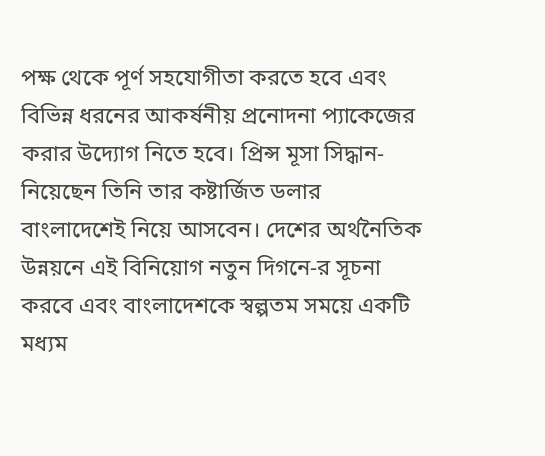পক্ষ থেকে পূর্ণ সহযোগীতা করতে হবে এবং বিভিন্ন ধরনের আকর্ষনীয় প্রনোদনা প্যাকেজের করার উদ্যোগ নিতে হবে। প্রিন্স মূসা সিদ্ধান- নিয়েছেন তিনি তার কষ্টার্জিত ডলার বাংলাদেশেই নিয়ে আসবেন। দেশের অর্থনৈতিক উন্নয়নে এই বিনিয়োগ নতুন দিগনে-র সূচনা করবে এবং বাংলাদেশকে স্বল্পতম সময়ে একটি মধ্যম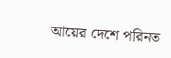আয়ের দেশে পরিনত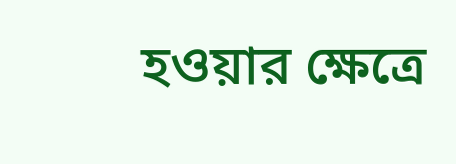হওয়ার ক্ষেত্রে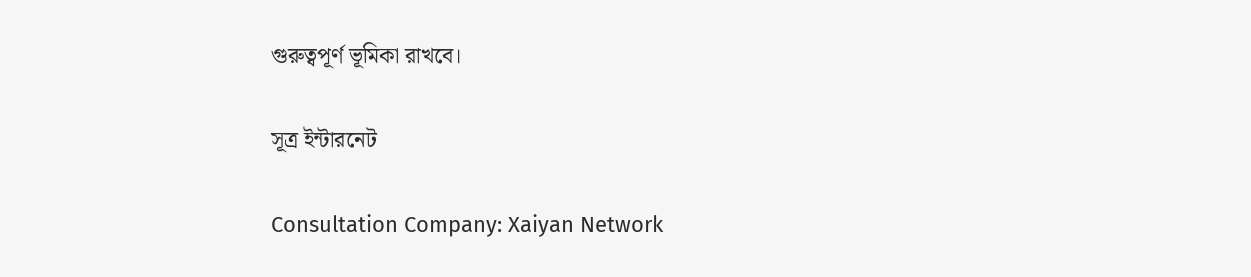গুরুত্বপূর্ণ ভূমিকা রাখবে।

সূত্র ইন্টারনেট

Consultation Company: Xaiyan Network